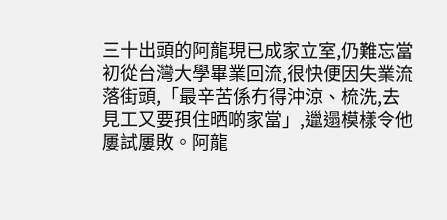三十出頭的阿龍現已成家立室,仍難忘當初從台灣大學畢業回流,很快便因失業流落街頭,「最辛苦係冇得沖涼、梳洗,去見工又要孭住晒啲家當」,邋遢模樣令他屢試屢敗。阿龍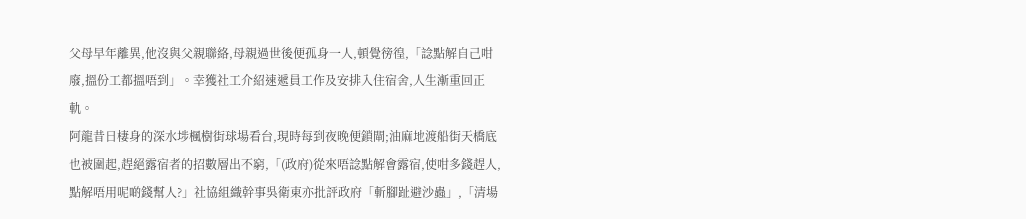父母早年離異,他沒與父親聯絡,母親過世後便孤身一人,頓覺徬徨,「諗點解自己咁廢,搵份工都搵唔到」。幸獲社工介紹速遞員工作及安排入住宿舍,人生漸重回正軌。
阿龍昔日棲身的深水埗楓樹街球場看台,現時每到夜晚便鎖閘;油麻地渡船街天橋底也被圍起,趕絕露宿者的招數層出不窮,「(政府)從來唔諗點解會露宿,使咁多錢趕人,點解唔用呢啲錢幫人?」社協組織幹事吳衛東亦批評政府「斬腳趾避沙蟲」,「清場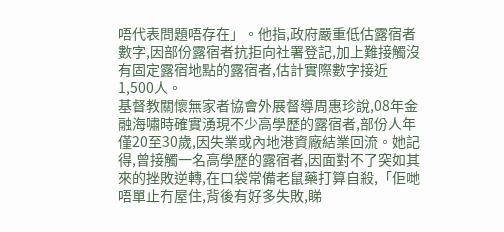唔代表問題唔存在」。他指,政府嚴重低估露宿者數字,因部份露宿者抗拒向社署登記,加上難接觸沒有固定露宿地點的露宿者,估計實際數字接近1,500人。
基督教關懷無家者協會外展督導周惠珍說,08年金融海嘯時確實湧現不少高學歷的露宿者,部份人年僅20至30歲,因失業或內地港資廠結業回流。她記得,曾接觸一名高學歷的露宿者,因面對不了突如其來的挫敗逆轉,在口袋常備老鼠藥打算自殺,「佢哋唔單止冇屋住,背後有好多失敗,睇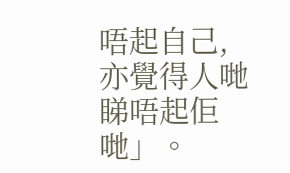唔起自己,亦覺得人哋睇唔起佢哋」。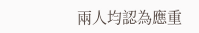兩人均認為應重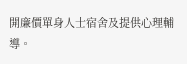開廉價單身人士宿舍及提供心理輔導。